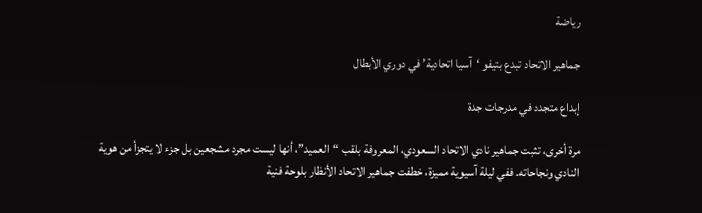رياضة

جماهير الاتحاد تبدع بتيفو ‘آسيا اتحادية’ في دوري الأبطال

إبداع متجدد في مدرجات جدة

مرة أخرى، تثبت جماهير نادي الاتحاد السعودي، المعروفة بلقب “العميد”، أنها ليست مجرد مشجعين بل جزء لا يتجزأ من هوية النادي ونجاحاته. ففي ليلة آسيوية مميزة، خطفت جماهير الاتحاد الأنظار بلوحة فنية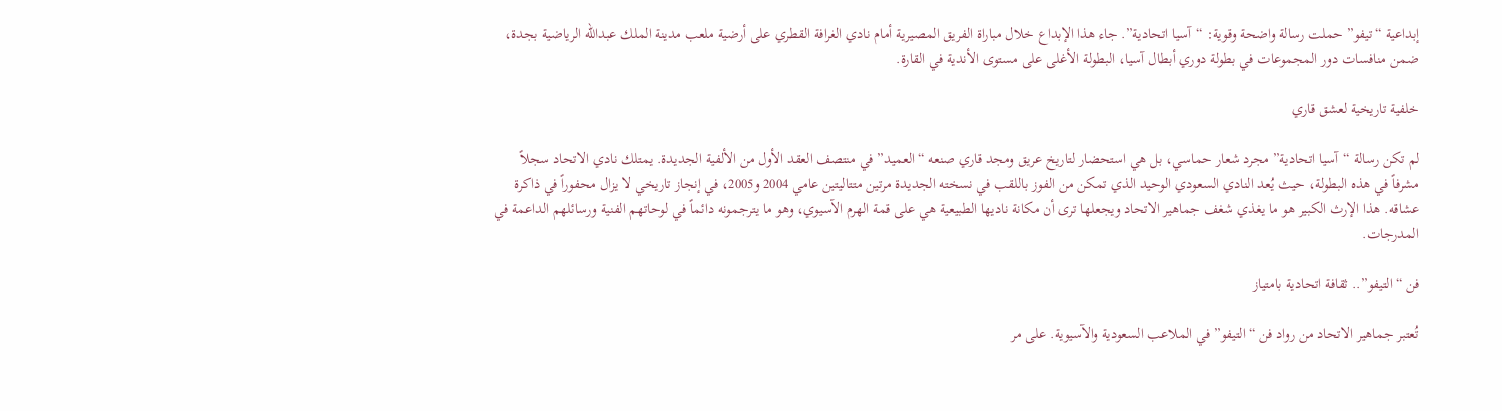إبداعية “تيفو” حملت رسالة واضحة وقوية: “آسيا اتحادية”. جاء هذا الإبداع خلال مباراة الفريق المصيرية أمام نادي الغرافة القطري على أرضية ملعب مدينة الملك عبدالله الرياضية بجدة، ضمن منافسات دور المجموعات في بطولة دوري أبطال آسيا، البطولة الأغلى على مستوى الأندية في القارة.

خلفية تاريخية لعشق قاري

لم تكن رسالة “آسيا اتحادية” مجرد شعار حماسي، بل هي استحضار لتاريخ عريق ومجد قاري صنعه “العميد” في منتصف العقد الأول من الألفية الجديدة. يمتلك نادي الاتحاد سجلاً مشرفاً في هذه البطولة، حيث يُعد النادي السعودي الوحيد الذي تمكن من الفوز باللقب في نسخته الجديدة مرتين متتاليتين عامي 2004 و2005، في إنجاز تاريخي لا يزال محفوراً في ذاكرة عشاقه. هذا الإرث الكبير هو ما يغذي شغف جماهير الاتحاد ويجعلها ترى أن مكانة ناديها الطبيعية هي على قمة الهرم الآسيوي، وهو ما يترجمونه دائماً في لوحاتهم الفنية ورسائلهم الداعمة في المدرجات.

فن “التيفو”.. ثقافة اتحادية بامتياز

تُعتبر جماهير الاتحاد من رواد فن “التيفو” في الملاعب السعودية والآسيوية. على مر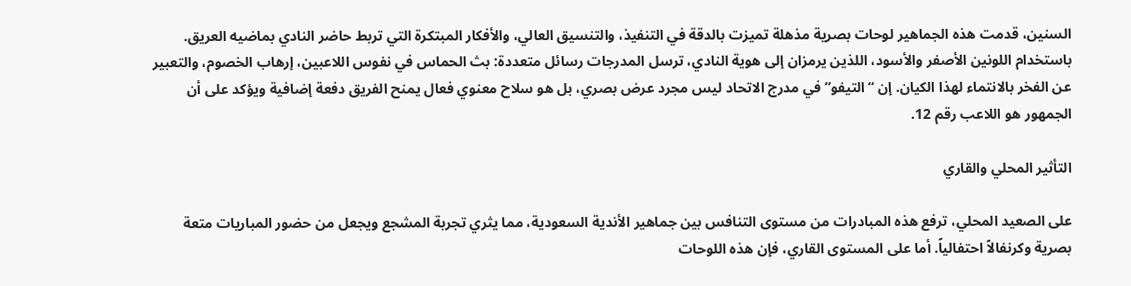السنين، قدمت هذه الجماهير لوحات بصرية مذهلة تميزت بالدقة في التنفيذ، والتنسيق العالي، والأفكار المبتكرة التي تربط حاضر النادي بماضيه العريق. باستخدام اللونين الأصفر والأسود، اللذين يرمزان إلى هوية النادي، ترسل المدرجات رسائل متعددة: بث الحماس في نفوس اللاعبين، إرهاب الخصوم، والتعبير عن الفخر بالانتماء لهذا الكيان. إن “التيفو” في مدرج الاتحاد ليس مجرد عرض بصري، بل هو سلاح معنوي فعال يمنح الفريق دفعة إضافية ويؤكد على أن الجمهور هو اللاعب رقم 12.

التأثير المحلي والقاري

على الصعيد المحلي، ترفع هذه المبادرات من مستوى التنافس بين جماهير الأندية السعودية، مما يثري تجربة المشجع ويجعل من حضور المباريات متعة بصرية وكرنفالاً احتفالياً. أما على المستوى القاري، فإن هذه اللوحات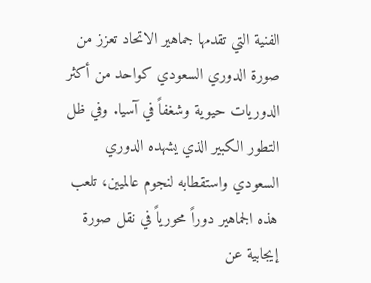الفنية التي تقدمها جماهير الاتحاد تعزز من صورة الدوري السعودي كواحد من أكثر الدوريات حيوية وشغفاً في آسيا. وفي ظل التطور الكبير الذي يشهده الدوري السعودي واستقطابه لنجوم عالميين، تلعب هذه الجماهير دوراً محورياً في نقل صورة إيجابية عن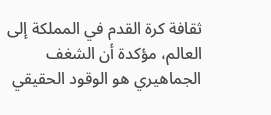ثقافة كرة القدم في المملكة إلى العالم، مؤكدة أن الشغف الجماهيري هو الوقود الحقيقي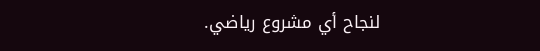لنجاح أي مشروع رياضي.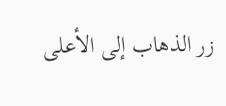زر الذهاب إلى الأعلى